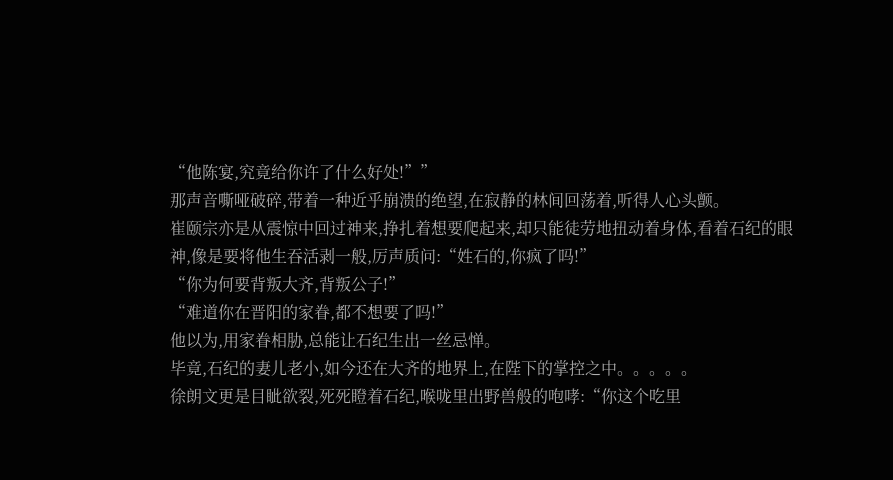“他陈宴,究竟给你许了什么好处!””
那声音嘶哑破碎,带着一种近乎崩溃的绝望,在寂静的林间回荡着,听得人心头颤。
崔颐宗亦是从震惊中回过神来,挣扎着想要爬起来,却只能徒劳地扭动着身体,看着石纪的眼神,像是要将他生吞活剥一般,厉声质问:“姓石的,你疯了吗!”
“你为何要背叛大齐,背叛公子!”
“难道你在晋阳的家眷,都不想要了吗!”
他以为,用家眷相胁,总能让石纪生出一丝忌惮。
毕竟,石纪的妻儿老小,如今还在大齐的地界上,在陛下的掌控之中。。。。。
徐朗文更是目眦欲裂,死死瞪着石纪,喉咙里出野兽般的咆哮:“你这个吃里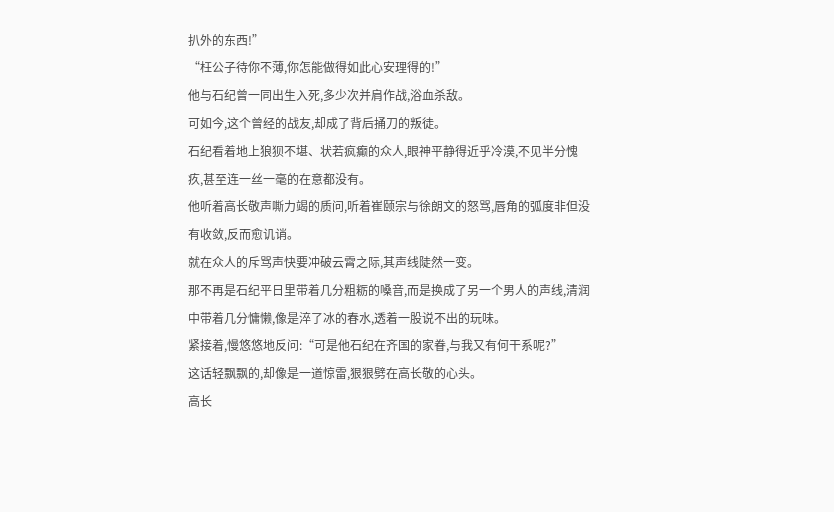扒外的东西!”
“枉公子待你不薄,你怎能做得如此心安理得的!”
他与石纪曾一同出生入死,多少次并肩作战,浴血杀敌。
可如今,这个曾经的战友,却成了背后捅刀的叛徒。
石纪看着地上狼狈不堪、状若疯癫的众人,眼神平静得近乎冷漠,不见半分愧疚,甚至连一丝一毫的在意都没有。
他听着高长敬声嘶力竭的质问,听着崔颐宗与徐朗文的怒骂,唇角的弧度非但没有收敛,反而愈讥诮。
就在众人的斥骂声快要冲破云霄之际,其声线陡然一变。
那不再是石纪平日里带着几分粗粝的嗓音,而是换成了另一个男人的声线,清润中带着几分慵懒,像是淬了冰的春水,透着一股说不出的玩味。
紧接着,慢悠悠地反问:“可是他石纪在齐国的家眷,与我又有何干系呢?”
这话轻飘飘的,却像是一道惊雷,狠狠劈在高长敬的心头。
高长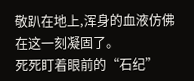敬趴在地上,浑身的血液仿佛在这一刻凝固了。
死死盯着眼前的“石纪”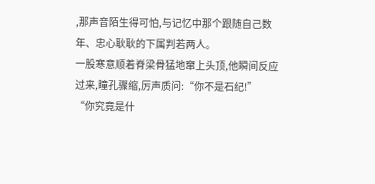,那声音陌生得可怕,与记忆中那个跟随自己数年、忠心耿耿的下属判若两人。
一股寒意顺着脊梁骨猛地窜上头顶,他瞬间反应过来,瞳孔骤缩,厉声质问:“你不是石纪!”
“你究竟是什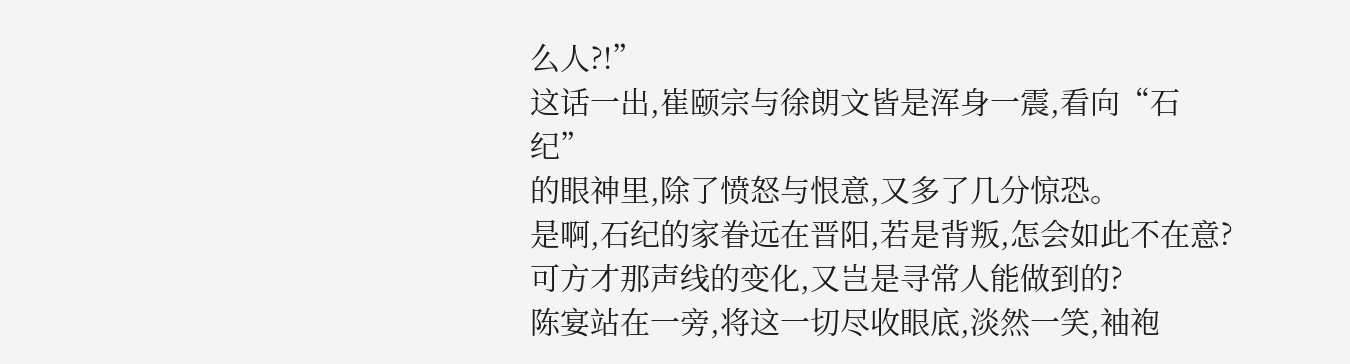么人?!”
这话一出,崔颐宗与徐朗文皆是浑身一震,看向“石纪”
的眼神里,除了愤怒与恨意,又多了几分惊恐。
是啊,石纪的家眷远在晋阳,若是背叛,怎会如此不在意?
可方才那声线的变化,又岂是寻常人能做到的?
陈宴站在一旁,将这一切尽收眼底,淡然一笑,袖袍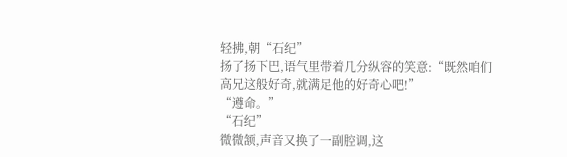轻拂,朝“石纪”
扬了扬下巴,语气里带着几分纵容的笑意:“既然咱们高兄这般好奇,就满足他的好奇心吧!”
“遵命。”
“石纪”
微微颔,声音又换了一副腔调,这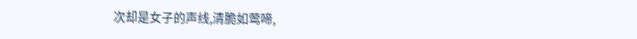次却是女子的声线,清脆如莺啼,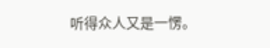听得众人又是一愣。